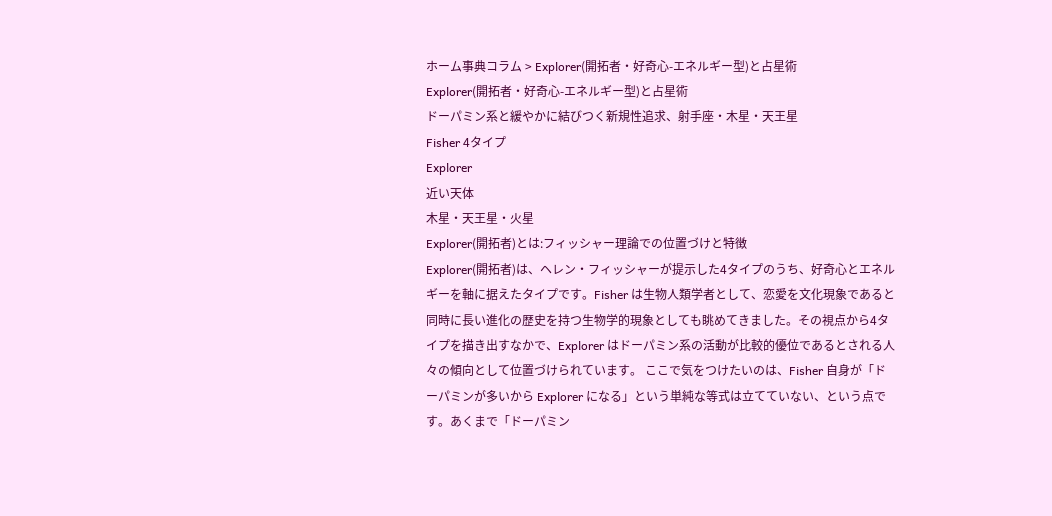ホーム事典コラム > Explorer(開拓者・好奇心-エネルギー型)と占星術
Explorer(開拓者・好奇心-エネルギー型)と占星術
ドーパミン系と緩やかに結びつく新規性追求、射手座・木星・天王星
Fisher 4タイプ
Explorer
近い天体
木星・天王星・火星
Explorer(開拓者)とは:フィッシャー理論での位置づけと特徴
Explorer(開拓者)は、ヘレン・フィッシャーが提示した4タイプのうち、好奇心とエネルギーを軸に据えたタイプです。Fisher は生物人類学者として、恋愛を文化現象であると同時に長い進化の歴史を持つ生物学的現象としても眺めてきました。その視点から4タイプを描き出すなかで、Explorer はドーパミン系の活動が比較的優位であるとされる人々の傾向として位置づけられています。 ここで気をつけたいのは、Fisher 自身が「ドーパミンが多いから Explorer になる」という単純な等式は立てていない、という点です。あくまで「ドーパミン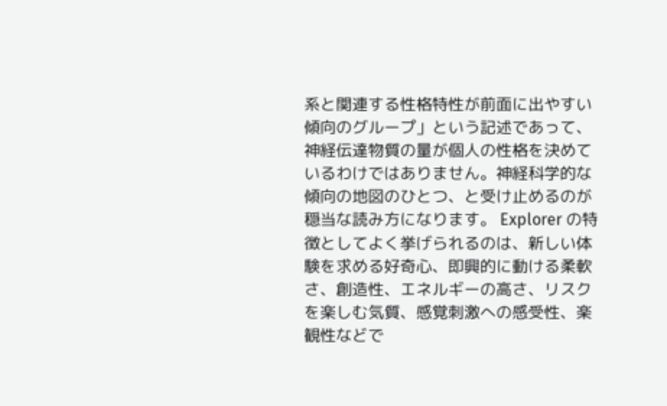系と関連する性格特性が前面に出やすい傾向のグループ」という記述であって、神経伝達物質の量が個人の性格を決めているわけではありません。神経科学的な傾向の地図のひとつ、と受け止めるのが穏当な読み方になります。 Explorer の特徴としてよく挙げられるのは、新しい体験を求める好奇心、即興的に動ける柔軟さ、創造性、エネルギーの高さ、リスクを楽しむ気質、感覚刺激への感受性、楽観性などで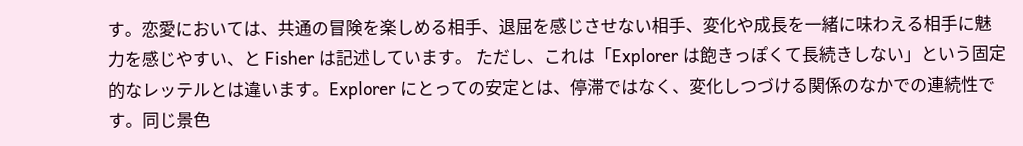す。恋愛においては、共通の冒険を楽しめる相手、退屈を感じさせない相手、変化や成長を一緒に味わえる相手に魅力を感じやすい、と Fisher は記述しています。 ただし、これは「Explorer は飽きっぽくて長続きしない」という固定的なレッテルとは違います。Explorer にとっての安定とは、停滞ではなく、変化しつづける関係のなかでの連続性です。同じ景色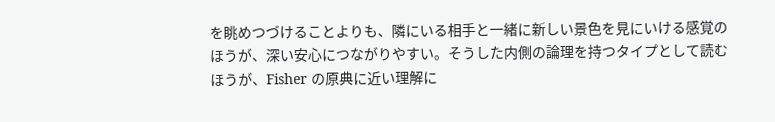を眺めつづけることよりも、隣にいる相手と一緒に新しい景色を見にいける感覚のほうが、深い安心につながりやすい。そうした内側の論理を持つタイプとして読むほうが、Fisher の原典に近い理解に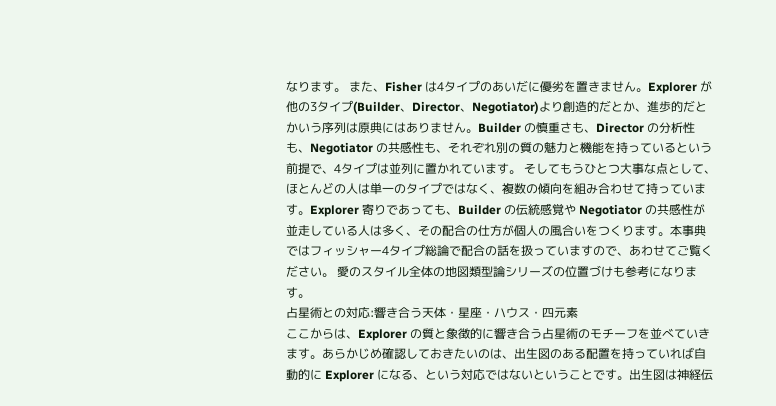なります。 また、Fisher は4タイプのあいだに優劣を置きません。Explorer が他の3タイプ(Builder、Director、Negotiator)より創造的だとか、進歩的だとかいう序列は原典にはありません。Builder の慎重さも、Director の分析性も、Negotiator の共感性も、それぞれ別の質の魅力と機能を持っているという前提で、4タイプは並列に置かれています。 そしてもうひとつ大事な点として、ほとんどの人は単一のタイプではなく、複数の傾向を組み合わせて持っています。Explorer 寄りであっても、Builder の伝統感覚や Negotiator の共感性が並走している人は多く、その配合の仕方が個人の風合いをつくります。本事典ではフィッシャー4タイプ総論で配合の話を扱っていますので、あわせてご覧ください。 愛のスタイル全体の地図類型論シリーズの位置づけも参考になります。
占星術との対応:響き合う天体・星座・ハウス・四元素
ここからは、Explorer の質と象徴的に響き合う占星術のモチーフを並べていきます。あらかじめ確認しておきたいのは、出生図のある配置を持っていれば自動的に Explorer になる、という対応ではないということです。出生図は神経伝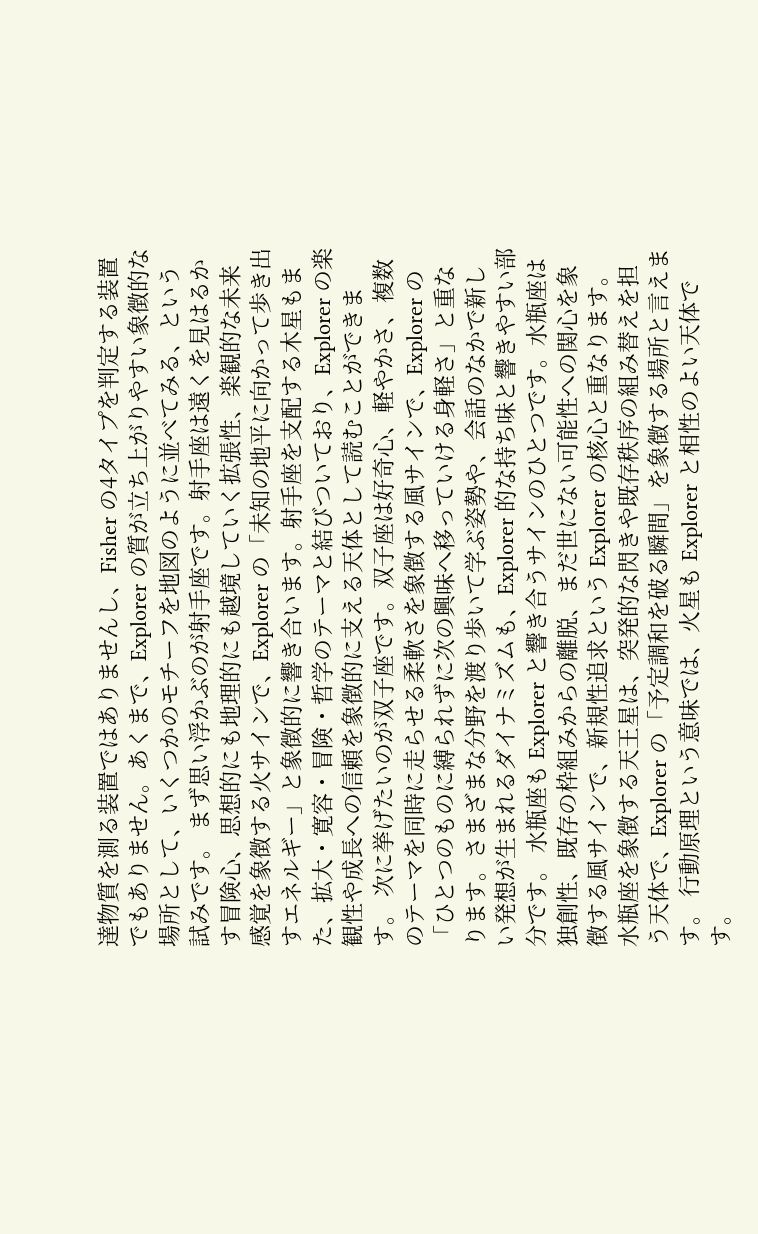達物質を測る装置ではありませんし、Fisher の4タイプを判定する装置でもありません。あくまで、Explorer の質が立ち上がりやすい象徴的な場所として、いくつかのモチーフを地図のように並べてみる、という試みです。 まず思い浮かぶのが射手座です。射手座は遠くを見はるかす冒険心、思想的にも地理的にも越境していく拡張性、楽観的な未来感覚を象徴する火サインで、Explorer の「未知の地平に向かって歩き出すエネルギー」と象徴的に響き合います。射手座を支配する木星もまた、拡大・寛容・冒険・哲学のテーマと結びついており、Explorer の楽観性や成長への信頼を象徴的に支える天体として読むことができます。 次に挙げたいのが双子座です。双子座は好奇心、軽やかさ、複数のテーマを同時に走らせる柔軟さを象徴する風サインで、Explorer の「ひとつのものに縛られずに次の興味へ移っていける身軽さ」と重なります。さまざまな分野を渡り歩いて学ぶ姿勢や、会話のなかで新しい発想が生まれるダイナミズムも、Explorer 的な持ち味と響きやすい部分です。 水瓶座も Explorer と響き合うサインのひとつです。水瓶座は独創性、既存の枠組みからの離脱、まだ世にない可能性への関心を象徴する風サインで、新規性追求という Explorer の核心と重なります。水瓶座を象徴する天王星は、突発的な閃きや既存秩序の組み替えを担う天体で、Explorer の「予定調和を破る瞬間」を象徴する場所と言えます。 行動原理という意味では、火星も Explorer と相性のよい天体です。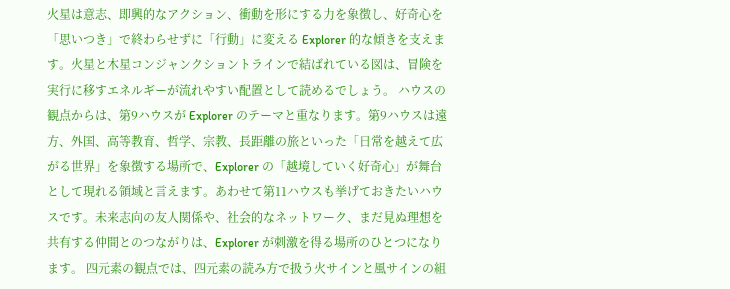火星は意志、即興的なアクション、衝動を形にする力を象徴し、好奇心を「思いつき」で終わらせずに「行動」に変える Explorer 的な傾きを支えます。火星と木星コンジャンクショントラインで結ばれている図は、冒険を実行に移すエネルギーが流れやすい配置として読めるでしょう。 ハウスの観点からは、第9ハウスが Explorer のテーマと重なります。第9ハウスは遠方、外国、高等教育、哲学、宗教、長距離の旅といった「日常を越えて広がる世界」を象徴する場所で、Explorer の「越境していく好奇心」が舞台として現れる領域と言えます。あわせて第11ハウスも挙げておきたいハウスです。未来志向の友人関係や、社会的なネットワーク、まだ見ぬ理想を共有する仲間とのつながりは、Explorer が刺激を得る場所のひとつになります。 四元素の観点では、四元素の読み方で扱う火サインと風サインの組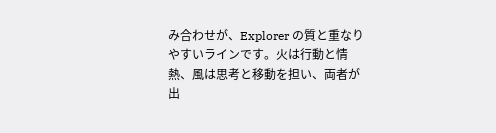み合わせが、Explorer の質と重なりやすいラインです。火は行動と情熱、風は思考と移動を担い、両者が出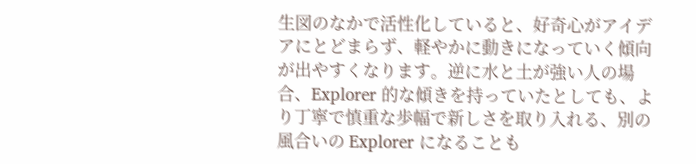生図のなかで活性化していると、好奇心がアイデアにとどまらず、軽やかに動きになっていく傾向が出やすくなります。逆に水と土が強い人の場合、Explorer 的な傾きを持っていたとしても、より丁寧で慎重な歩幅で新しさを取り入れる、別の風合いの Explorer になることも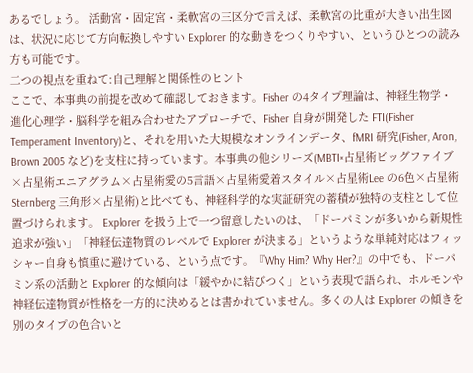あるでしょう。 活動宮・固定宮・柔軟宮の三区分で言えば、柔軟宮の比重が大きい出生図は、状況に応じて方向転換しやすい Explorer 的な動きをつくりやすい、というひとつの読み方も可能です。
二つの視点を重ねて:自己理解と関係性のヒント
ここで、本事典の前提を改めて確認しておきます。Fisher の4タイプ理論は、神経生物学・進化心理学・脳科学を組み合わせたアプローチで、Fisher 自身が開発した FTI(Fisher Temperament Inventory)と、それを用いた大規模なオンラインデータ、fMRI 研究(Fisher, Aron, Brown 2005 など)を支柱に持っています。本事典の他シリーズ(MBTI×占星術ビッグファイブ×占星術エニアグラム×占星術愛の5言語×占星術愛着スタイル×占星術Lee の6色×占星術Sternberg 三角形×占星術)と比べても、神経科学的な実証研究の蓄積が独特の支柱として位置づけられます。 Explorer を扱う上で一つ留意したいのは、「ドーパミンが多いから新規性追求が強い」「神経伝達物質のレベルで Explorer が決まる」というような単純対応はフィッシャー自身も慎重に避けている、という点です。『Why Him? Why Her?』の中でも、ドーパミン系の活動と Explorer 的な傾向は「緩やかに結びつく」という表現で語られ、ホルモンや神経伝達物質が性格を一方的に決めるとは書かれていません。多くの人は Explorer の傾きを別のタイプの色合いと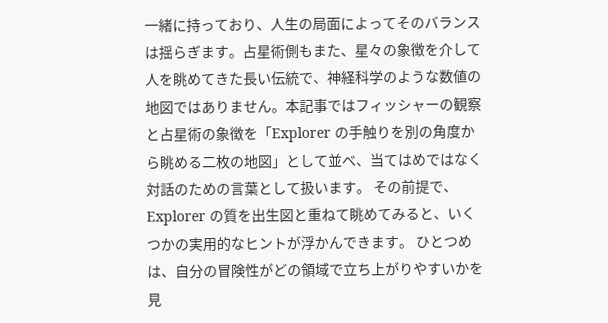一緒に持っており、人生の局面によってそのバランスは揺らぎます。占星術側もまた、星々の象徴を介して人を眺めてきた長い伝統で、神経科学のような数値の地図ではありません。本記事ではフィッシャーの観察と占星術の象徴を「Explorer の手触りを別の角度から眺める二枚の地図」として並べ、当てはめではなく対話のための言葉として扱います。 その前提で、Explorer の質を出生図と重ねて眺めてみると、いくつかの実用的なヒントが浮かんできます。 ひとつめは、自分の冒険性がどの領域で立ち上がりやすいかを見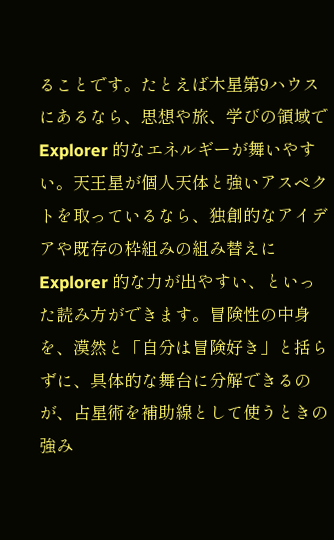ることです。たとえば木星第9ハウスにあるなら、思想や旅、学びの領域で Explorer 的なエネルギーが舞いやすい。天王星が個人天体と強いアスペクトを取っているなら、独創的なアイデアや既存の枠組みの組み替えに Explorer 的な力が出やすい、といった読み方ができます。冒険性の中身を、漠然と「自分は冒険好き」と括らずに、具体的な舞台に分解できるのが、占星術を補助線として使うときの強み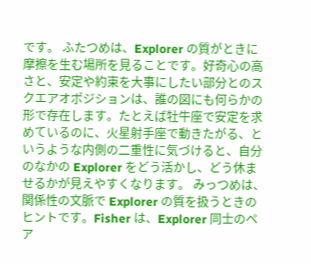です。 ふたつめは、Explorer の質がときに摩擦を生む場所を見ることです。好奇心の高さと、安定や約束を大事にしたい部分とのスクエアオポジションは、誰の図にも何らかの形で存在します。たとえば牡牛座で安定を求めているのに、火星射手座で動きたがる、というような内側の二重性に気づけると、自分のなかの Explorer をどう活かし、どう休ませるかが見えやすくなります。 みっつめは、関係性の文脈で Explorer の質を扱うときのヒントです。Fisher は、Explorer 同士のペア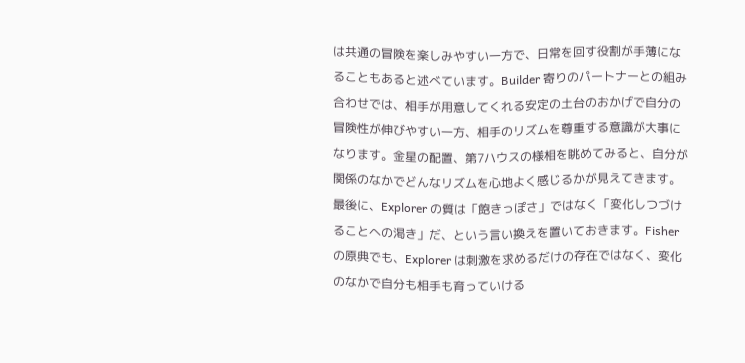は共通の冒険を楽しみやすい一方で、日常を回す役割が手薄になることもあると述べています。Builder 寄りのパートナーとの組み合わせでは、相手が用意してくれる安定の土台のおかげで自分の冒険性が伸びやすい一方、相手のリズムを尊重する意識が大事になります。金星の配置、第7ハウスの様相を眺めてみると、自分が関係のなかでどんなリズムを心地よく感じるかが見えてきます。 最後に、Explorer の質は「飽きっぽさ」ではなく「変化しつづけることへの渇き」だ、という言い換えを置いておきます。Fisher の原典でも、Explorer は刺激を求めるだけの存在ではなく、変化のなかで自分も相手も育っていける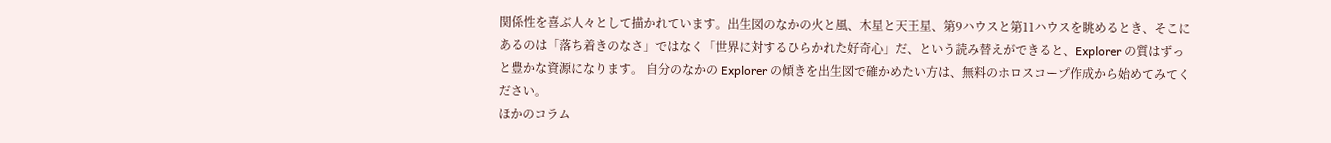関係性を喜ぶ人々として描かれています。出生図のなかの火と風、木星と天王星、第9ハウスと第11ハウスを眺めるとき、そこにあるのは「落ち着きのなさ」ではなく「世界に対するひらかれた好奇心」だ、という読み替えができると、Explorer の質はずっと豊かな資源になります。 自分のなかの Explorer の傾きを出生図で確かめたい方は、無料のホロスコープ作成から始めてみてください。
ほかのコラム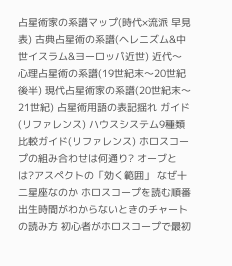占星術家の系譜マップ(時代×流派 早見表) 古典占星術の系譜(ヘレニズム&中世イスラム&ヨーロッパ近世) 近代〜心理占星術の系譜(19世紀末〜20世紀後半) 現代占星術家の系譜(20世紀末〜21世紀) 占星術用語の表記揺れ ガイド(リファレンス) ハウスシステム9種類 比較ガイド(リファレンス) ホロスコープの組み合わせは何通り? オーブとは?アスペクトの「効く範囲」 なぜ十二星座なのか ホロスコープを読む順番 出生時間がわからないときのチャートの読み方 初心者がホロスコープで最初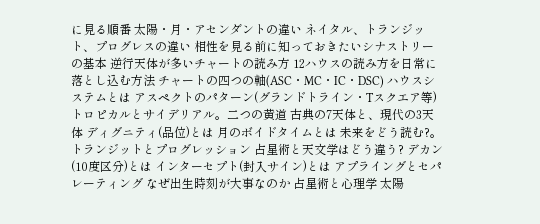に見る順番 太陽・月・アセンダントの違い ネイタル、トランジット、プログレスの違い 相性を見る前に知っておきたいシナストリーの基本 逆行天体が多いチャートの読み方 12ハウスの読み方を日常に落とし込む方法 チャートの四つの軸(ASC・MC・IC・DSC) ハウスシステムとは アスペクトのパターン(グランドトライン・Tスクエア等) トロピカルとサイデリアル。二つの黄道 古典の7天体と、現代の3天体 ディグニティ(品位)とは 月のボイドタイムとは 未来をどう読む?。トランジットとプログレッション 占星術と天文学はどう違う? デカン(10度区分)とは インターセプト(封入サイン)とは アプライングとセパレーティング なぜ出生時刻が大事なのか 占星術と心理学 太陽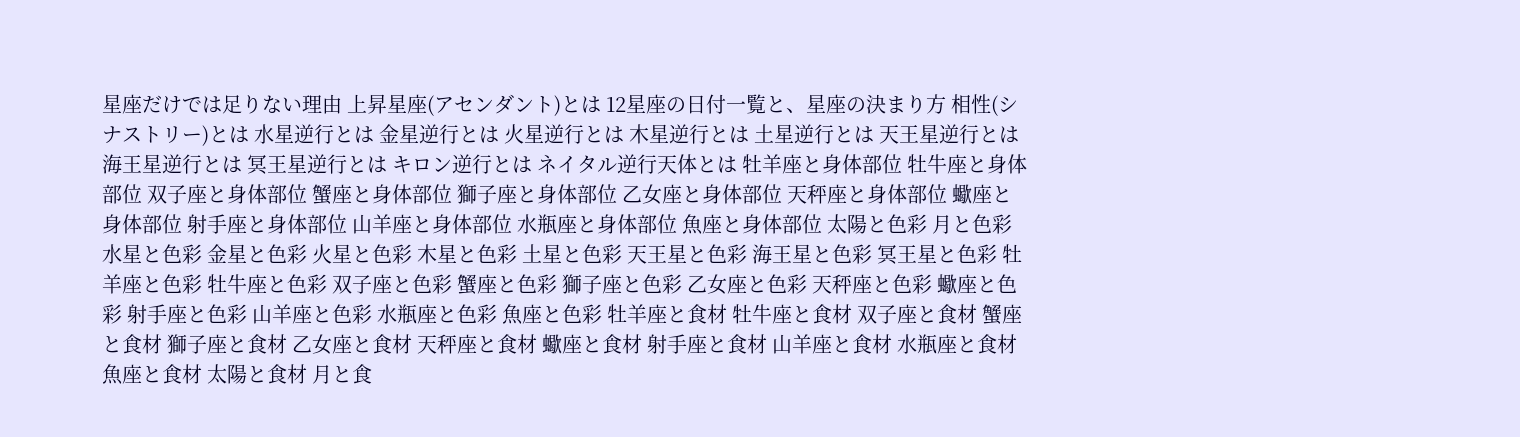星座だけでは足りない理由 上昇星座(アセンダント)とは 12星座の日付一覧と、星座の決まり方 相性(シナストリー)とは 水星逆行とは 金星逆行とは 火星逆行とは 木星逆行とは 土星逆行とは 天王星逆行とは 海王星逆行とは 冥王星逆行とは キロン逆行とは ネイタル逆行天体とは 牡羊座と身体部位 牡牛座と身体部位 双子座と身体部位 蟹座と身体部位 獅子座と身体部位 乙女座と身体部位 天秤座と身体部位 蠍座と身体部位 射手座と身体部位 山羊座と身体部位 水瓶座と身体部位 魚座と身体部位 太陽と色彩 月と色彩 水星と色彩 金星と色彩 火星と色彩 木星と色彩 土星と色彩 天王星と色彩 海王星と色彩 冥王星と色彩 牡羊座と色彩 牡牛座と色彩 双子座と色彩 蟹座と色彩 獅子座と色彩 乙女座と色彩 天秤座と色彩 蠍座と色彩 射手座と色彩 山羊座と色彩 水瓶座と色彩 魚座と色彩 牡羊座と食材 牡牛座と食材 双子座と食材 蟹座と食材 獅子座と食材 乙女座と食材 天秤座と食材 蠍座と食材 射手座と食材 山羊座と食材 水瓶座と食材 魚座と食材 太陽と食材 月と食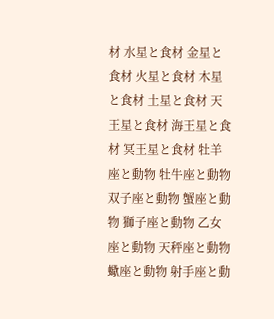材 水星と食材 金星と食材 火星と食材 木星と食材 土星と食材 天王星と食材 海王星と食材 冥王星と食材 牡羊座と動物 牡牛座と動物 双子座と動物 蟹座と動物 獅子座と動物 乙女座と動物 天秤座と動物 蠍座と動物 射手座と動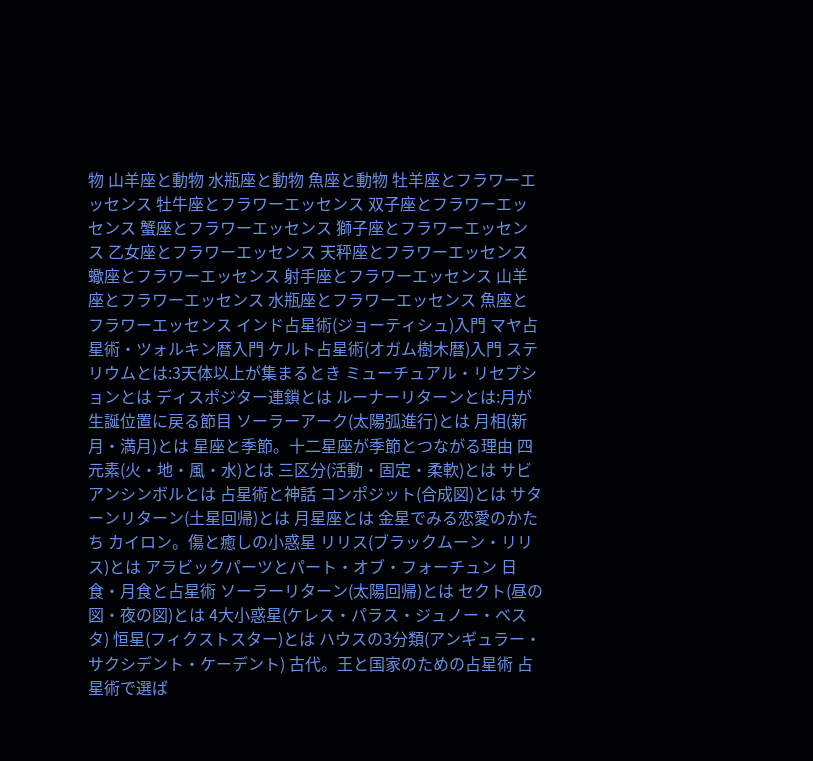物 山羊座と動物 水瓶座と動物 魚座と動物 牡羊座とフラワーエッセンス 牡牛座とフラワーエッセンス 双子座とフラワーエッセンス 蟹座とフラワーエッセンス 獅子座とフラワーエッセンス 乙女座とフラワーエッセンス 天秤座とフラワーエッセンス 蠍座とフラワーエッセンス 射手座とフラワーエッセンス 山羊座とフラワーエッセンス 水瓶座とフラワーエッセンス 魚座とフラワーエッセンス インド占星術(ジョーティシュ)入門 マヤ占星術・ツォルキン暦入門 ケルト占星術(オガム樹木暦)入門 ステリウムとは:3天体以上が集まるとき ミューチュアル・リセプションとは ディスポジター連鎖とは ルーナーリターンとは:月が生誕位置に戻る節目 ソーラーアーク(太陽弧進行)とは 月相(新月・満月)とは 星座と季節。十二星座が季節とつながる理由 四元素(火・地・風・水)とは 三区分(活動・固定・柔軟)とは サビアンシンボルとは 占星術と神話 コンポジット(合成図)とは サターンリターン(土星回帰)とは 月星座とは 金星でみる恋愛のかたち カイロン。傷と癒しの小惑星 リリス(ブラックムーン・リリス)とは アラビックパーツとパート・オブ・フォーチュン 日食・月食と占星術 ソーラーリターン(太陽回帰)とは セクト(昼の図・夜の図)とは 4大小惑星(ケレス・パラス・ジュノー・ベスタ) 恒星(フィクストスター)とは ハウスの3分類(アンギュラー・サクシデント・ケーデント) 古代。王と国家のための占星術 占星術で選ば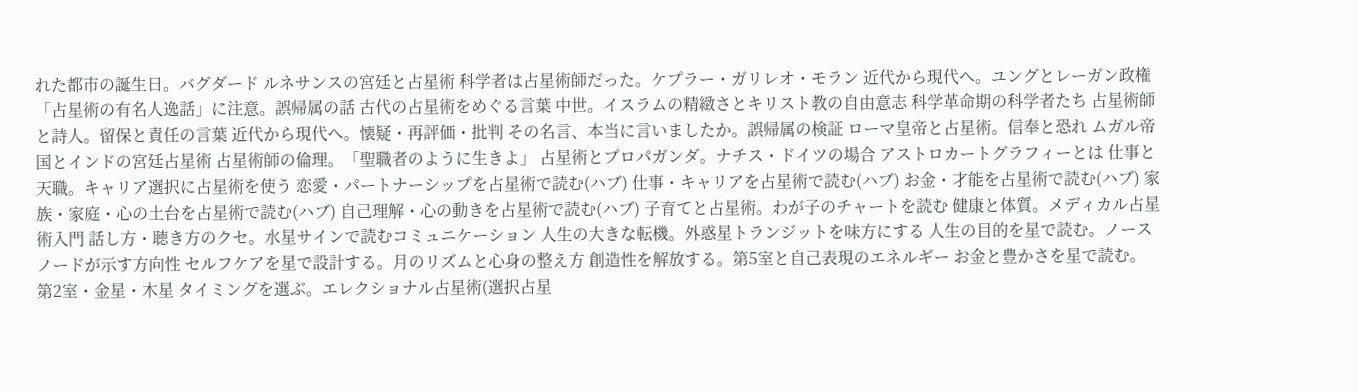れた都市の誕生日。バグダード ルネサンスの宮廷と占星術 科学者は占星術師だった。ケプラー・ガリレオ・モラン 近代から現代へ。ユングとレーガン政権 「占星術の有名人逸話」に注意。誤帰属の話 古代の占星術をめぐる言葉 中世。イスラムの精緻さとキリスト教の自由意志 科学革命期の科学者たち 占星術師と詩人。留保と責任の言葉 近代から現代へ。懐疑・再評価・批判 その名言、本当に言いましたか。誤帰属の検証 ローマ皇帝と占星術。信奉と恐れ ムガル帝国とインドの宮廷占星術 占星術師の倫理。「聖職者のように生きよ」 占星術とプロパガンダ。ナチス・ドイツの場合 アストロカートグラフィーとは 仕事と天職。キャリア選択に占星術を使う 恋愛・パートナーシップを占星術で読む(ハブ) 仕事・キャリアを占星術で読む(ハブ) お金・才能を占星術で読む(ハブ) 家族・家庭・心の土台を占星術で読む(ハブ) 自己理解・心の動きを占星術で読む(ハブ) 子育てと占星術。わが子のチャートを読む 健康と体質。メディカル占星術入門 話し方・聴き方のクセ。水星サインで読むコミュニケーション 人生の大きな転機。外惑星トランジットを味方にする 人生の目的を星で読む。ノースノードが示す方向性 セルフケアを星で設計する。月のリズムと心身の整え方 創造性を解放する。第5室と自己表現のエネルギー お金と豊かさを星で読む。第2室・金星・木星 タイミングを選ぶ。エレクショナル占星術(選択占星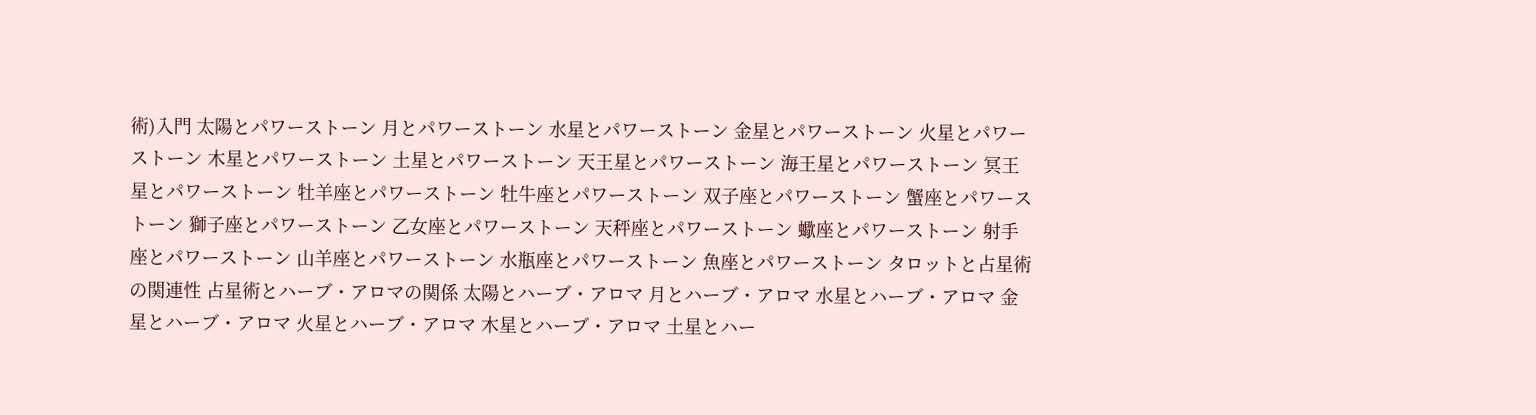術)入門 太陽とパワーストーン 月とパワーストーン 水星とパワーストーン 金星とパワーストーン 火星とパワーストーン 木星とパワーストーン 土星とパワーストーン 天王星とパワーストーン 海王星とパワーストーン 冥王星とパワーストーン 牡羊座とパワーストーン 牡牛座とパワーストーン 双子座とパワーストーン 蟹座とパワーストーン 獅子座とパワーストーン 乙女座とパワーストーン 天秤座とパワーストーン 蠍座とパワーストーン 射手座とパワーストーン 山羊座とパワーストーン 水瓶座とパワーストーン 魚座とパワーストーン タロットと占星術の関連性 占星術とハーブ・アロマの関係 太陽とハーブ・アロマ 月とハーブ・アロマ 水星とハーブ・アロマ 金星とハーブ・アロマ 火星とハーブ・アロマ 木星とハーブ・アロマ 土星とハー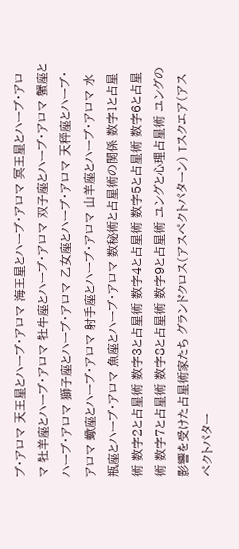ブ・アロマ 天王星とハーブ・アロマ 海王星とハーブ・アロマ 冥王星とハーブ・アロマ 牡羊座とハーブ・アロマ 牡牛座とハーブ・アロマ 双子座とハーブ・アロマ 蟹座とハーブ・アロマ 獅子座とハーブ・アロマ 乙女座とハーブ・アロマ 天秤座とハーブ・アロマ 蠍座とハーブ・アロマ 射手座とハーブ・アロマ 山羊座とハーブ・アロマ 水瓶座とハーブ・アロマ 魚座とハーブ・アロマ 数秘術と占星術の関係 数字1と占星術 数字2と占星術 数字3と占星術 数字4と占星術 数字5と占星術 数字6と占星術 数字7と占星術 数字8と占星術 数字9と占星術 ユングと心理占星術 ユングの影響を受けた占星術家たち グランドクロス(アスペクトパターン) Tスクエア(アスペクトパター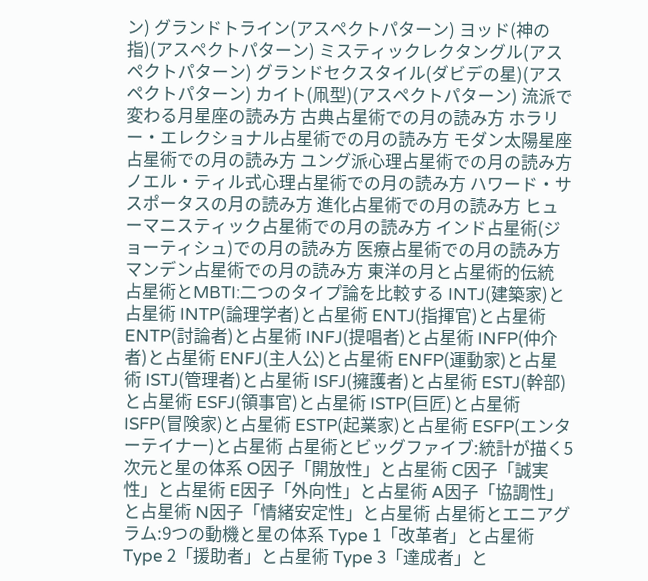ン) グランドトライン(アスペクトパターン) ヨッド(神の指)(アスペクトパターン) ミスティックレクタングル(アスペクトパターン) グランドセクスタイル(ダビデの星)(アスペクトパターン) カイト(凧型)(アスペクトパターン) 流派で変わる月星座の読み方 古典占星術での月の読み方 ホラリー・エレクショナル占星術での月の読み方 モダン太陽星座占星術での月の読み方 ユング派心理占星術での月の読み方 ノエル・ティル式心理占星術での月の読み方 ハワード・サスポータスの月の読み方 進化占星術での月の読み方 ヒューマニスティック占星術での月の読み方 インド占星術(ジョーティシュ)での月の読み方 医療占星術での月の読み方 マンデン占星術での月の読み方 東洋の月と占星術的伝統 占星術とMBTI:二つのタイプ論を比較する INTJ(建築家)と占星術 INTP(論理学者)と占星術 ENTJ(指揮官)と占星術 ENTP(討論者)と占星術 INFJ(提唱者)と占星術 INFP(仲介者)と占星術 ENFJ(主人公)と占星術 ENFP(運動家)と占星術 ISTJ(管理者)と占星術 ISFJ(擁護者)と占星術 ESTJ(幹部)と占星術 ESFJ(領事官)と占星術 ISTP(巨匠)と占星術 ISFP(冒険家)と占星術 ESTP(起業家)と占星術 ESFP(エンターテイナー)と占星術 占星術とビッグファイブ:統計が描く5次元と星の体系 O因子「開放性」と占星術 C因子「誠実性」と占星術 E因子「外向性」と占星術 A因子「協調性」と占星術 N因子「情緒安定性」と占星術 占星術とエニアグラム:9つの動機と星の体系 Type 1「改革者」と占星術 Type 2「援助者」と占星術 Type 3「達成者」と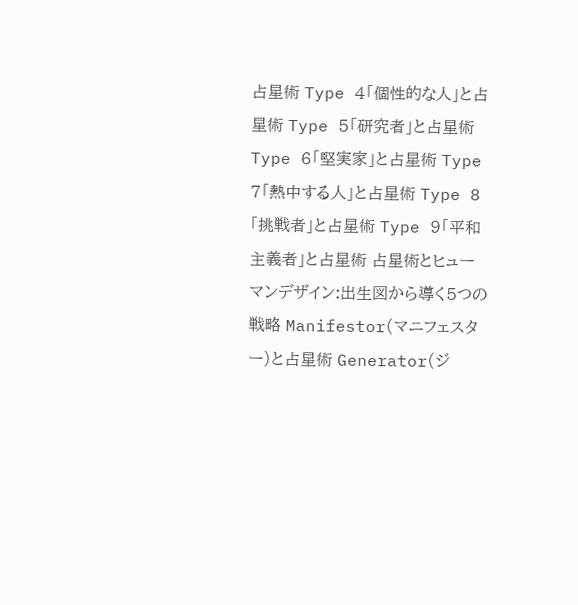占星術 Type 4「個性的な人」と占星術 Type 5「研究者」と占星術 Type 6「堅実家」と占星術 Type 7「熱中する人」と占星術 Type 8「挑戦者」と占星術 Type 9「平和主義者」と占星術 占星術とヒューマンデザイン:出生図から導く5つの戦略 Manifestor(マニフェスター)と占星術 Generator(ジ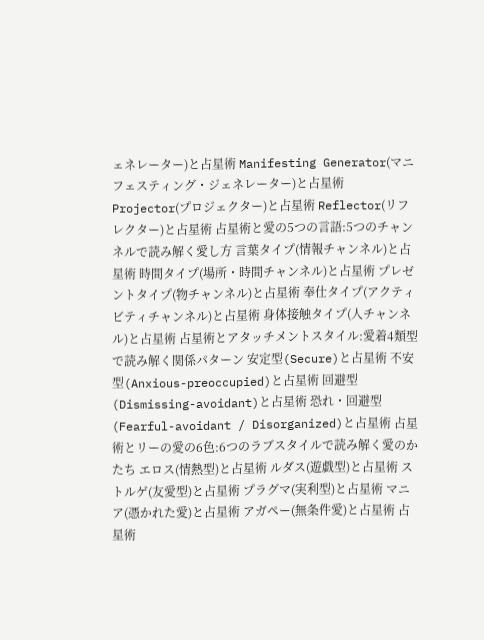ェネレーター)と占星術 Manifesting Generator(マニフェスティング・ジェネレーター)と占星術 Projector(プロジェクター)と占星術 Reflector(リフレクター)と占星術 占星術と愛の5つの言語:5つのチャンネルで読み解く愛し方 言葉タイプ(情報チャンネル)と占星術 時間タイプ(場所・時間チャンネル)と占星術 プレゼントタイプ(物チャンネル)と占星術 奉仕タイプ(アクティビティチャンネル)と占星術 身体接触タイプ(人チャンネル)と占星術 占星術とアタッチメントスタイル:愛着4類型で読み解く関係パターン 安定型(Secure)と占星術 不安型(Anxious-preoccupied)と占星術 回避型(Dismissing-avoidant)と占星術 恐れ・回避型(Fearful-avoidant / Disorganized)と占星術 占星術とリーの愛の6色:6つのラブスタイルで読み解く愛のかたち エロス(情熱型)と占星術 ルダス(遊戯型)と占星術 ストルゲ(友愛型)と占星術 プラグマ(実利型)と占星術 マニア(憑かれた愛)と占星術 アガペー(無条件愛)と占星術 占星術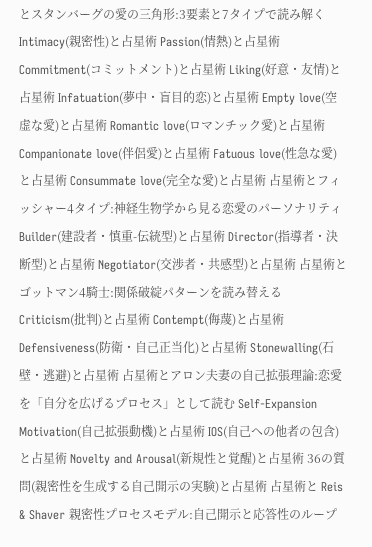とスタンバーグの愛の三角形:3要素と7タイプで読み解く Intimacy(親密性)と占星術 Passion(情熱)と占星術 Commitment(コミットメント)と占星術 Liking(好意・友情)と占星術 Infatuation(夢中・盲目的恋)と占星術 Empty love(空虚な愛)と占星術 Romantic love(ロマンチック愛)と占星術 Companionate love(伴侶愛)と占星術 Fatuous love(性急な愛)と占星術 Consummate love(完全な愛)と占星術 占星術とフィッシャー4タイプ:神経生物学から見る恋愛のパーソナリティ Builder(建設者・慎重-伝統型)と占星術 Director(指導者・決断型)と占星術 Negotiator(交渉者・共感型)と占星術 占星術とゴットマン4騎士:関係破綻パターンを読み替える Criticism(批判)と占星術 Contempt(侮蔑)と占星術 Defensiveness(防衛・自己正当化)と占星術 Stonewalling(石壁・逃避)と占星術 占星術とアロン夫妻の自己拡張理論:恋愛を「自分を広げるプロセス」として読む Self-Expansion Motivation(自己拡張動機)と占星術 IOS(自己への他者の包含)と占星術 Novelty and Arousal(新規性と覚醒)と占星術 36の質問(親密性を生成する自己開示の実験)と占星術 占星術と Reis & Shaver 親密性プロセスモデル:自己開示と応答性のループ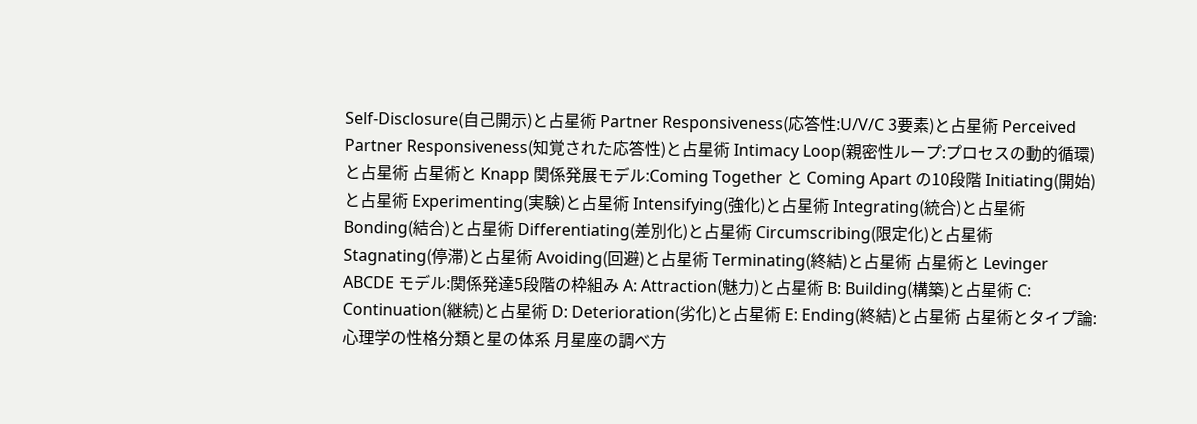Self-Disclosure(自己開示)と占星術 Partner Responsiveness(応答性:U/V/C 3要素)と占星術 Perceived Partner Responsiveness(知覚された応答性)と占星術 Intimacy Loop(親密性ループ:プロセスの動的循環)と占星術 占星術と Knapp 関係発展モデル:Coming Together と Coming Apart の10段階 Initiating(開始)と占星術 Experimenting(実験)と占星術 Intensifying(強化)と占星術 Integrating(統合)と占星術 Bonding(結合)と占星術 Differentiating(差別化)と占星術 Circumscribing(限定化)と占星術 Stagnating(停滞)と占星術 Avoiding(回避)と占星術 Terminating(終結)と占星術 占星術と Levinger ABCDE モデル:関係発達5段階の枠組み A: Attraction(魅力)と占星術 B: Building(構築)と占星術 C: Continuation(継続)と占星術 D: Deterioration(劣化)と占星術 E: Ending(終結)と占星術 占星術とタイプ論:心理学の性格分類と星の体系 月星座の調べ方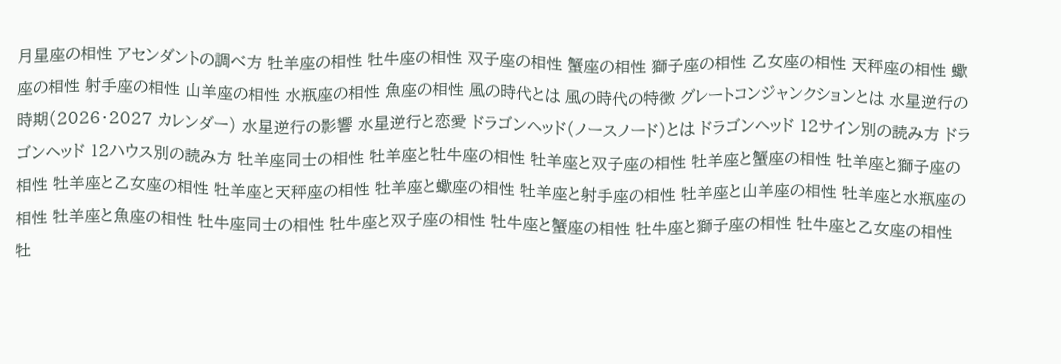月星座の相性 アセンダントの調べ方 牡羊座の相性 牡牛座の相性 双子座の相性 蟹座の相性 獅子座の相性 乙女座の相性 天秤座の相性 蠍座の相性 射手座の相性 山羊座の相性 水瓶座の相性 魚座の相性 風の時代とは 風の時代の特徴 グレートコンジャンクションとは 水星逆行の時期(2026・2027 カレンダー) 水星逆行の影響 水星逆行と恋愛 ドラゴンヘッド(ノースノード)とは ドラゴンヘッド 12サイン別の読み方 ドラゴンヘッド 12ハウス別の読み方 牡羊座同士の相性 牡羊座と牡牛座の相性 牡羊座と双子座の相性 牡羊座と蟹座の相性 牡羊座と獅子座の相性 牡羊座と乙女座の相性 牡羊座と天秤座の相性 牡羊座と蠍座の相性 牡羊座と射手座の相性 牡羊座と山羊座の相性 牡羊座と水瓶座の相性 牡羊座と魚座の相性 牡牛座同士の相性 牡牛座と双子座の相性 牡牛座と蟹座の相性 牡牛座と獅子座の相性 牡牛座と乙女座の相性 牡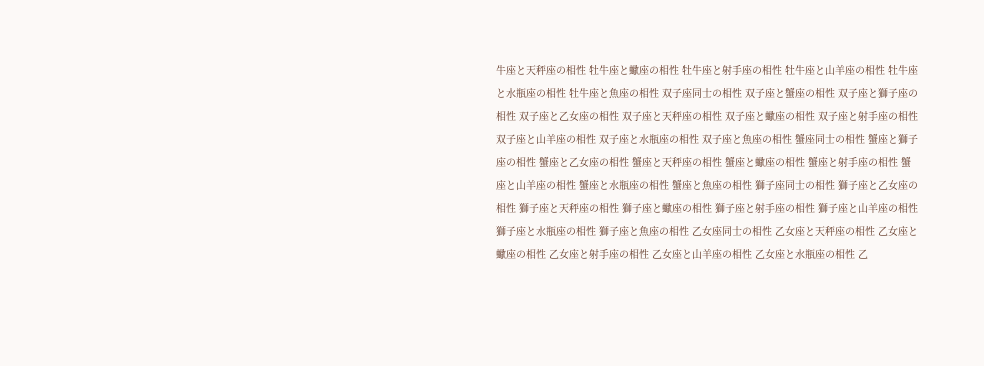牛座と天秤座の相性 牡牛座と蠍座の相性 牡牛座と射手座の相性 牡牛座と山羊座の相性 牡牛座と水瓶座の相性 牡牛座と魚座の相性 双子座同士の相性 双子座と蟹座の相性 双子座と獅子座の相性 双子座と乙女座の相性 双子座と天秤座の相性 双子座と蠍座の相性 双子座と射手座の相性 双子座と山羊座の相性 双子座と水瓶座の相性 双子座と魚座の相性 蟹座同士の相性 蟹座と獅子座の相性 蟹座と乙女座の相性 蟹座と天秤座の相性 蟹座と蠍座の相性 蟹座と射手座の相性 蟹座と山羊座の相性 蟹座と水瓶座の相性 蟹座と魚座の相性 獅子座同士の相性 獅子座と乙女座の相性 獅子座と天秤座の相性 獅子座と蠍座の相性 獅子座と射手座の相性 獅子座と山羊座の相性 獅子座と水瓶座の相性 獅子座と魚座の相性 乙女座同士の相性 乙女座と天秤座の相性 乙女座と蠍座の相性 乙女座と射手座の相性 乙女座と山羊座の相性 乙女座と水瓶座の相性 乙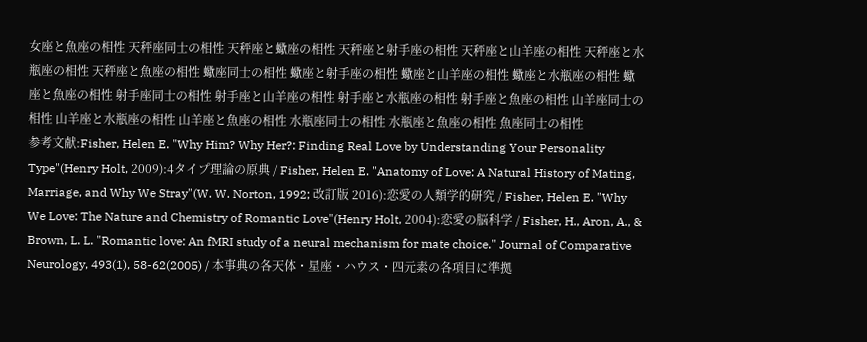女座と魚座の相性 天秤座同士の相性 天秤座と蠍座の相性 天秤座と射手座の相性 天秤座と山羊座の相性 天秤座と水瓶座の相性 天秤座と魚座の相性 蠍座同士の相性 蠍座と射手座の相性 蠍座と山羊座の相性 蠍座と水瓶座の相性 蠍座と魚座の相性 射手座同士の相性 射手座と山羊座の相性 射手座と水瓶座の相性 射手座と魚座の相性 山羊座同士の相性 山羊座と水瓶座の相性 山羊座と魚座の相性 水瓶座同士の相性 水瓶座と魚座の相性 魚座同士の相性
参考文献:Fisher, Helen E. "Why Him? Why Her?: Finding Real Love by Understanding Your Personality Type"(Henry Holt, 2009):4タイプ理論の原典 / Fisher, Helen E. "Anatomy of Love: A Natural History of Mating, Marriage, and Why We Stray"(W. W. Norton, 1992; 改訂版 2016):恋愛の人類学的研究 / Fisher, Helen E. "Why We Love: The Nature and Chemistry of Romantic Love"(Henry Holt, 2004):恋愛の脳科学 / Fisher, H., Aron, A., & Brown, L. L. "Romantic love: An fMRI study of a neural mechanism for mate choice." Journal of Comparative Neurology, 493(1), 58-62(2005) / 本事典の各天体・星座・ハウス・四元素の各項目に準拠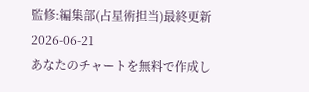監修:編集部(占星術担当)最終更新 2026-06-21
あなたのチャートを無料で作成し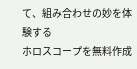て、組み合わせの妙を体験する
ホロスコープを無料作成